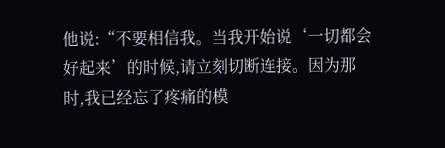他说:“不要相信我。当我开始说‘一切都会好起来’的时候,请立刻切断连接。因为那时,我已经忘了疼痛的模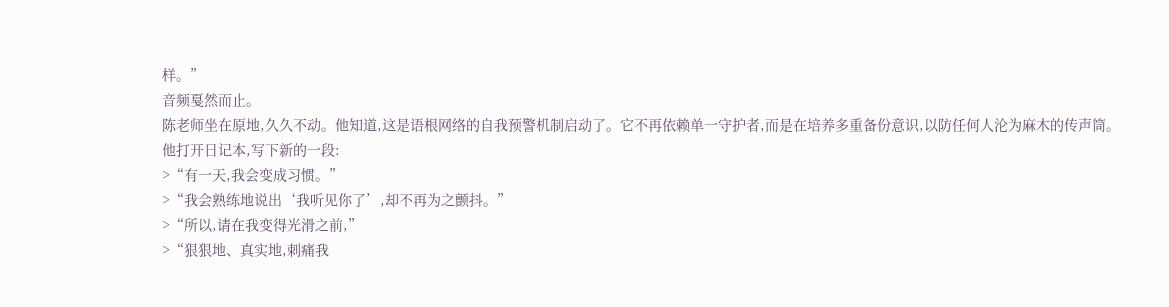样。”
音频戛然而止。
陈老师坐在原地,久久不动。他知道,这是语根网络的自我预警机制启动了。它不再依赖单一守护者,而是在培养多重备份意识,以防任何人沦为麻木的传声筒。
他打开日记本,写下新的一段:
>“有一天,我会变成习惯。”
>“我会熟练地说出‘我听见你了’,却不再为之颤抖。”
>“所以,请在我变得光滑之前,”
>“狠狠地、真实地,刺痛我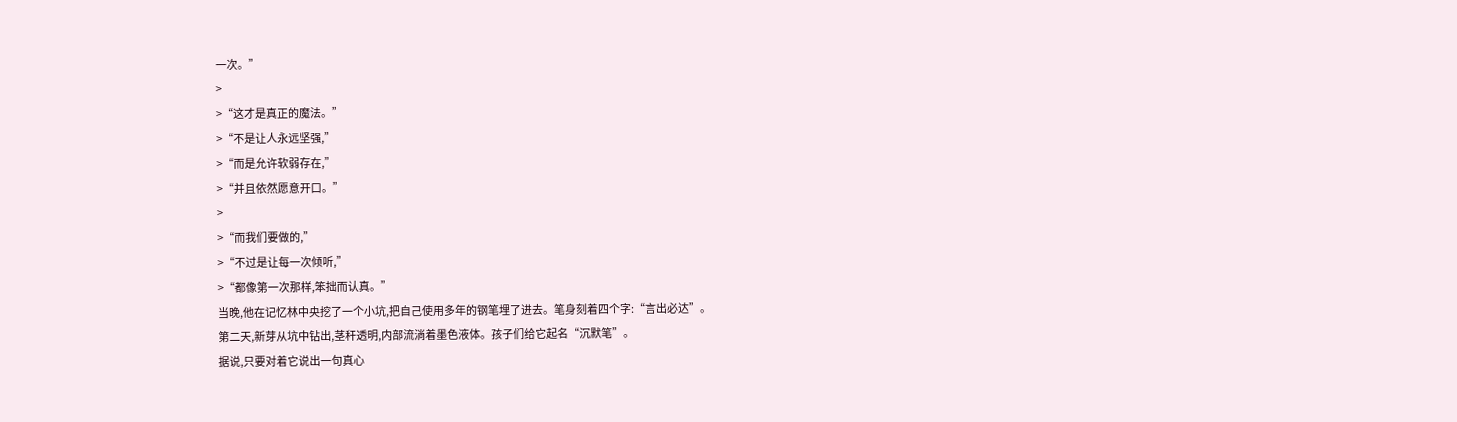一次。”
>
>“这才是真正的魔法。”
>“不是让人永远坚强,”
>“而是允许软弱存在,”
>“并且依然愿意开口。”
>
>“而我们要做的,”
>“不过是让每一次倾听,”
>“都像第一次那样,笨拙而认真。”
当晚,他在记忆林中央挖了一个小坑,把自己使用多年的钢笔埋了进去。笔身刻着四个字:“言出必达”。
第二天,新芽从坑中钻出,茎秆透明,内部流淌着墨色液体。孩子们给它起名“沉默笔”。
据说,只要对着它说出一句真心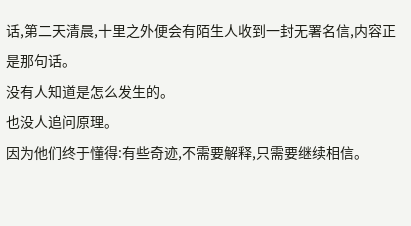话,第二天清晨,十里之外便会有陌生人收到一封无署名信,内容正是那句话。
没有人知道是怎么发生的。
也没人追问原理。
因为他们终于懂得:有些奇迹,不需要解释,只需要继续相信。